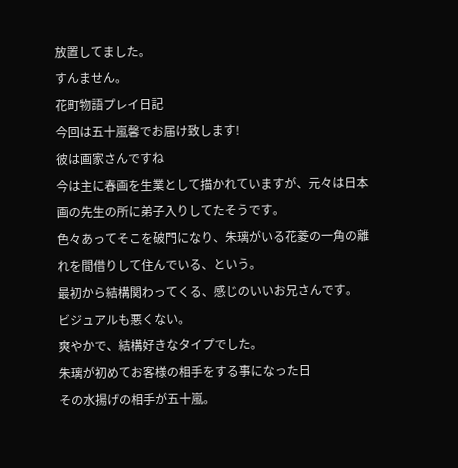放置してました。
すんません。
花町物語プレイ日記
今回は五十嵐馨でお届け致します!
彼は画家さんですね
今は主に春画を生業として描かれていますが、元々は日本画の先生の所に弟子入りしてたそうです。
色々あってそこを破門になり、朱璃がいる花菱の一角の離れを間借りして住んでいる、という。
最初から結構関わってくる、感じのいいお兄さんです。
ビジュアルも悪くない。
爽やかで、結構好きなタイプでした。
朱璃が初めてお客様の相手をする事になった日
その水揚げの相手が五十嵐。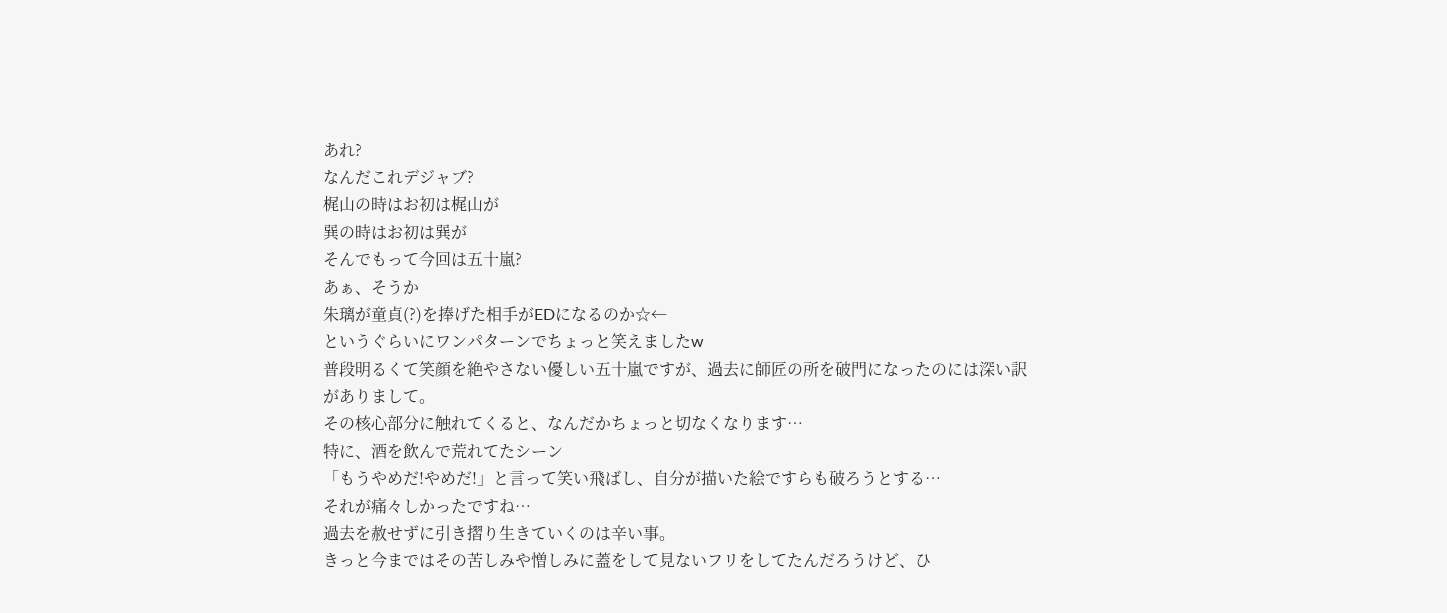あれ?
なんだこれデジャブ?
梶山の時はお初は梶山が
巽の時はお初は巽が
そんでもって今回は五十嵐?
あぁ、そうか
朱璃が童貞(?)を捧げた相手がEDになるのか☆←
というぐらいにワンパターンでちょっと笑えましたw
普段明るくて笑顔を絶やさない優しい五十嵐ですが、過去に師匠の所を破門になったのには深い訳がありまして。
その核心部分に触れてくると、なんだかちょっと切なくなります…
特に、酒を飲んで荒れてたシーン
「もうやめだ!やめだ!」と言って笑い飛ばし、自分が描いた絵ですらも破ろうとする…
それが痛々しかったですね…
過去を赦せずに引き摺り生きていくのは辛い事。
きっと今まではその苦しみや憎しみに蓋をして見ないフリをしてたんだろうけど、ひ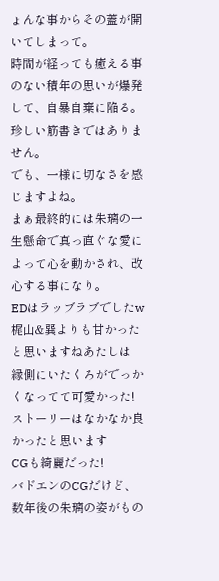ょんな事からその蓋が開いてしまって。
時間が経っても癒える事のない積年の思いが爆発して、自暴自棄に陥る。
珍しい筋書きではありません。
でも、一様に切なさを感じますよね。
まぁ最終的には朱璃の一生懸命で真っ直ぐな愛によって心を動かされ、改心する事になり。
EDはラッブラブでしたw
梶山&巽よりも甘かったと思いますねあたしは
縁側にいたくろがでっかくなってて可愛かった!
ストーリーはなかなか良かったと思います
CGも綺麗だった!
バドエンのCGだけど、数年後の朱璃の姿がもの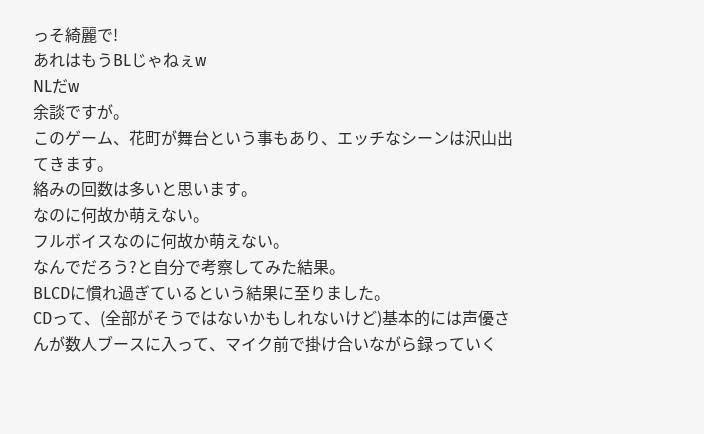っそ綺麗で!
あれはもうBLじゃねぇw
NLだw
余談ですが。
このゲーム、花町が舞台という事もあり、エッチなシーンは沢山出てきます。
絡みの回数は多いと思います。
なのに何故か萌えない。
フルボイスなのに何故か萌えない。
なんでだろう?と自分で考察してみた結果。
BLCDに慣れ過ぎているという結果に至りました。
CDって、(全部がそうではないかもしれないけど)基本的には声優さんが数人ブースに入って、マイク前で掛け合いながら録っていく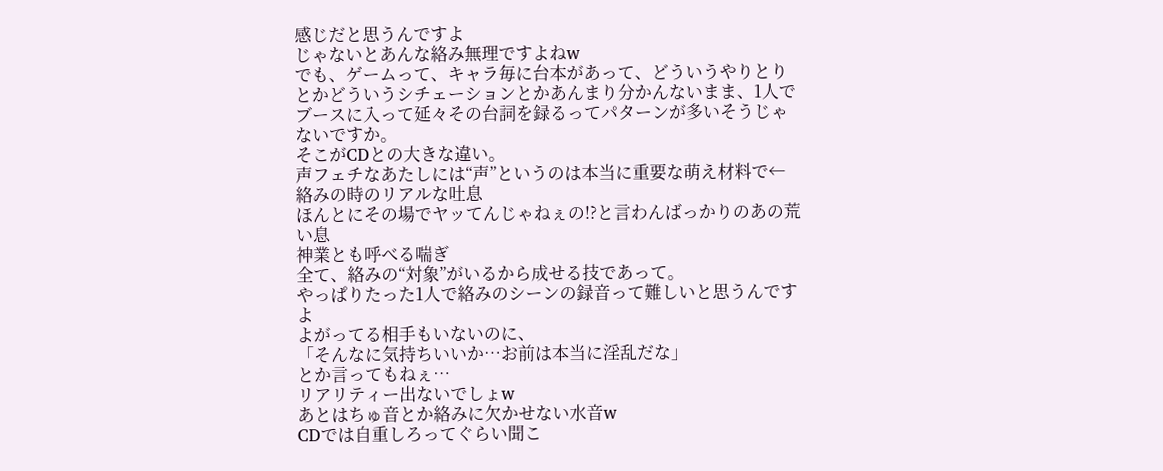感じだと思うんですよ
じゃないとあんな絡み無理ですよねw
でも、ゲームって、キャラ毎に台本があって、どういうやりとりとかどういうシチェーションとかあんまり分かんないまま、1人でブースに入って延々その台詞を録るってパターンが多いそうじゃないですか。
そこがCDとの大きな違い。
声フェチなあたしには“声”というのは本当に重要な萌え材料で←
絡みの時のリアルな吐息
ほんとにその場でヤッてんじゃねぇの!?と言わんばっかりのあの荒い息
神業とも呼べる喘ぎ
全て、絡みの“対象”がいるから成せる技であって。
やっぱりたった1人で絡みのシーンの録音って難しいと思うんですよ
よがってる相手もいないのに、
「そんなに気持ちいいか…お前は本当に淫乱だな」
とか言ってもねぇ…
リアリティー出ないでしょw
あとはちゅ音とか絡みに欠かせない水音w
CDでは自重しろってぐらい聞こ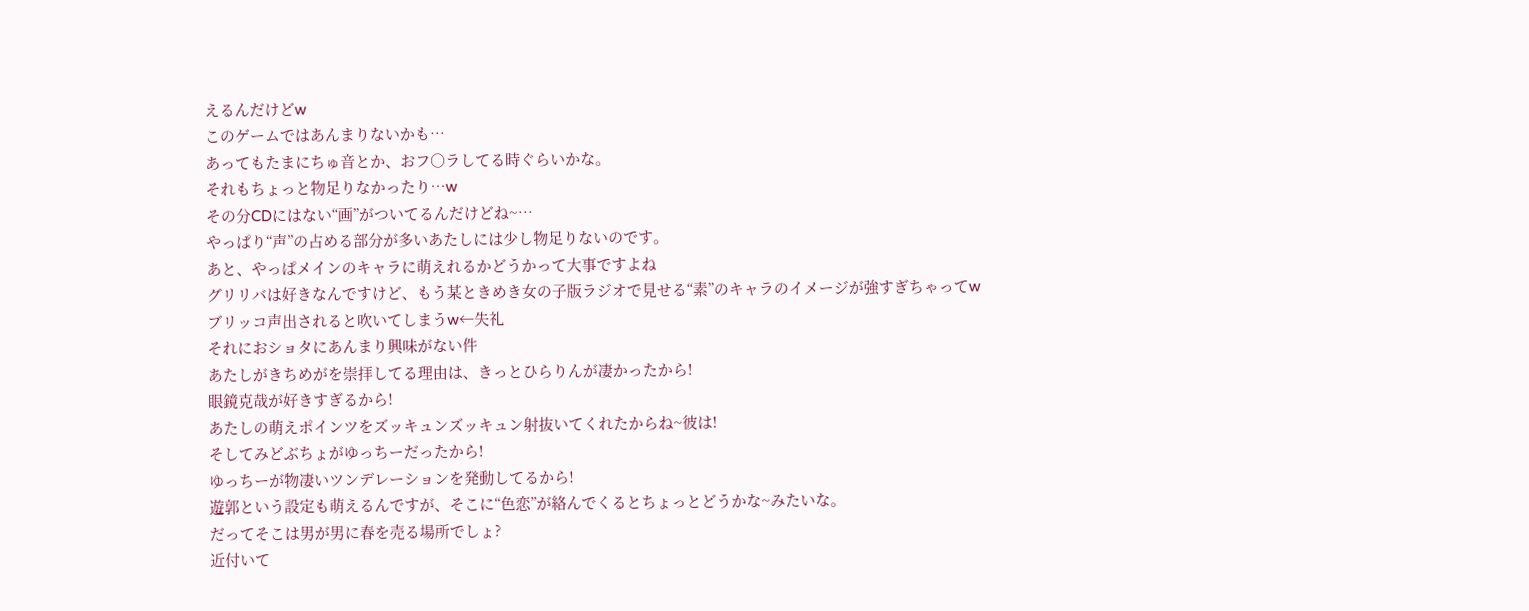えるんだけどw
このゲームではあんまりないかも…
あってもたまにちゅ音とか、おフ○ラしてる時ぐらいかな。
それもちょっと物足りなかったり…w
その分CDにはない“画”がついてるんだけどね~…
やっぱり“声”の占める部分が多いあたしには少し物足りないのです。
あと、やっぱメインのキャラに萌えれるかどうかって大事ですよね
グリリバは好きなんですけど、もう某ときめき女の子版ラジオで見せる“素”のキャラのイメージが強すぎちゃってw
ブリッコ声出されると吹いてしまうw←失礼
それにおショタにあんまり興味がない件
あたしがきちめがを崇拝してる理由は、きっとひらりんが凄かったから!
眼鏡克哉が好きすぎるから!
あたしの萌えポインツをズッキュンズッキュン射抜いてくれたからね~彼は!
そしてみどぶちょがゆっちーだったから!
ゆっちーが物凄いツンデレーションを発動してるから!
遊郭という設定も萌えるんですが、そこに“色恋”が絡んでくるとちょっとどうかな~みたいな。
だってそこは男が男に春を売る場所でしょ?
近付いて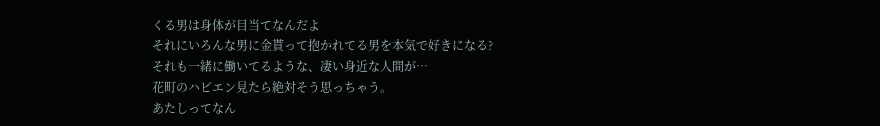くる男は身体が目当てなんだよ
それにいろんな男に金貰って抱かれてる男を本気で好きになる?
それも一緒に働いてるような、凄い身近な人間が…
花町のハピエン見たら絶対そう思っちゃう。
あたしってなん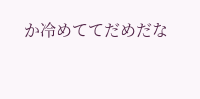か冷めててだめだな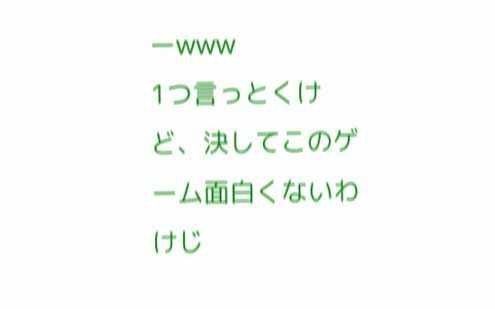ーwww
1つ言っとくけど、決してこのゲーム面白くないわけじ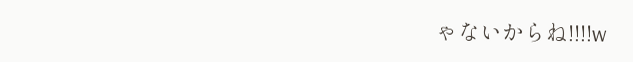ゃないからね!!!!w